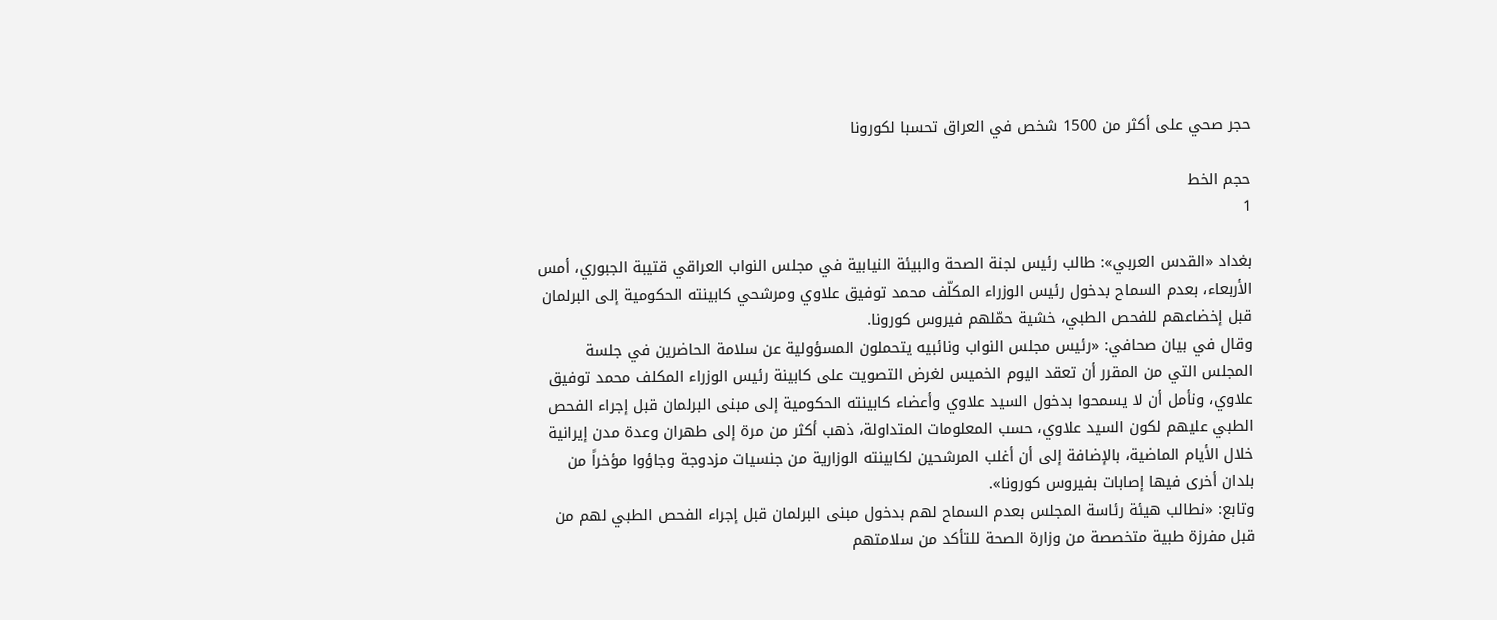حجر صحي على أكثر من 1500 شخص في العراق تحسبا لكورونا

حجم الخط
1

بغداد «القدس العربي»: طالب رئيس لجنة الصحة والبيئة النيابية في مجلس النواب العراقي قتيبة الجبوري، أمس الأربعاء، بعدم السماح بدخول رئيس الوزراء المكلّف محمد توفيق علاوي ومرشحي كابينته الحكومية إلى البرلمان قبل إخضاعهم للفحص الطبي، خشية حمّلهم فيروس كورونا.
وقال في بيان صحافي: «رئيس مجلس النواب ونائبيه يتحملون المسؤولية عن سلامة الحاضرين في جلسة المجلس التي من المقرر أن تعقد اليوم الخميس لغرض التصويت على كابينة رئيس الوزراء المكلف محمد توفيق علاوي، ونأمل أن لا يسمحوا بدخول السيد علاوي وأعضاء كابينته الحكومية إلى مبنى البرلمان قبل إجراء الفحص الطبي عليهم لكون السيد علاوي، حسب المعلومات المتداولة، ذهب أكثر من مرة إلى طهران وعدة مدن إيرانية خلال الأيام الماضية، بالإضافة إلى أن أغلب المرشحين لكابينته الوزارية من جنسيات مزدوجة وجاؤوا مؤخراً من بلدان أخرى فيها إصابات بفيروس كورونا».
وتابع: «نطالب هيئة رئاسة المجلس بعدم السماح لهم بدخول مبنى البرلمان قبل إجراء الفحص الطبي لهم من قبل مفرزة طبية متخصصة من وزارة الصحة للتأكد من سلامتهم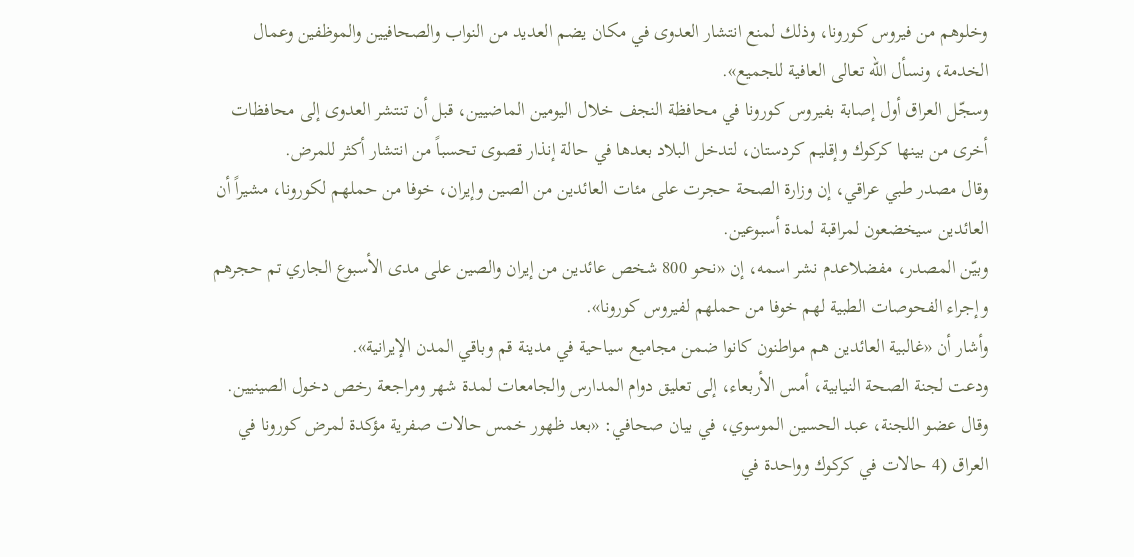وخلوهم من فيروس كورونا، وذلك لمنع انتشار العدوى في مكان يضم العديد من النواب والصحافيين والموظفين وعمال الخدمة، ونسأل الله تعالى العافية للجميع».
وسجّل العراق أول إصابة بفيروس كورونا في محافظة النجف خلال اليومين الماضيين، قبل أن تنتشر العدوى إلى محافظات أخرى من بينها كركوك وإقليم كردستان، لتدخل البلاد بعدها في حالة إنذار قصوى تحسباً من انتشار أكثر للمرض.
وقال مصدر طبي عراقي، إن وزارة الصحة حجرت على مئات العائدين من الصين وإيران، خوفا من حملهم لكورونا، مشيراً أن العائدين سيخضعون لمراقبة لمدة أسبوعين.
وبيّن المصدر، مفضلاعدم نشر اسمه، إن «نحو 800 شخص عائدين من إيران والصين على مدى الأسبوع الجاري تم حجرهم وإجراء الفحوصات الطبية لهم خوفا من حملهم لفيروس كورونا».
وأشار أن «غالبية العائدين هم مواطنون كانوا ضمن مجاميع سياحية في مدينة قم وباقي المدن الإيرانية».
ودعت لجنة الصحة النيابية، أمس الأربعاء، إلى تعليق دوام المدارس والجامعات لمدة شهر ومراجعة رخص دخول الصينيين.
وقال عضو اللجنة، عبد الحسين الموسوي، في بيان صحافي: «بعد ظهور خمس حالات صفرية مؤكدة لمرض كورونا في العراق (4 حالات في كركوك وواحدة في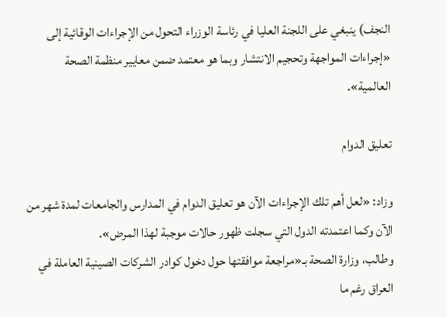النجف) ينبغي على اللجنة العليا في رئاسة الوزراء التحول من الإجراءات الوقائية إلى «إجراءات المواجهة وتحجيم الانتشار وبما هو معتمد ضمن معايير منظمة الصحة العالمية».

تعليق الدوام

وزاد: «لعل أهم تلك الإجراءات الآن هو تعليق الدوام في المدارس والجامعات لمدة شهر من الآن وكما اعتمدته الدول التي سجلت ظهور حالات موجبة لهذا المرض».
وطالب، وزارة الصحة بـ«مراجعة موافقتها حول دخول كوادر الشركات الصينية العاملة في العراق رغم ما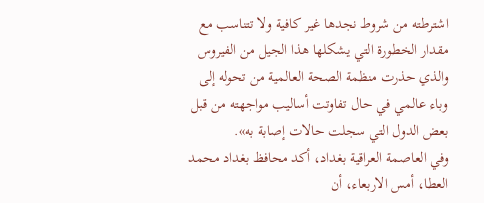اشترطته من شروط نجدها غير كافية ولا تتناسب مع مقدار الخطورة التي يشكلها هذا الجيل من الفيروس والذي حذرت منظمة الصحة العالمية من تحوله إلى وباء عالمي في حال تفاوتت أساليب مواجهته من قبل بعض الدول التي سجلت حالات إصابة به».
وفي العاصمة العراقية بغداد، أكد محافظ بغداد محمد العطا، أمس الاربعاء، أن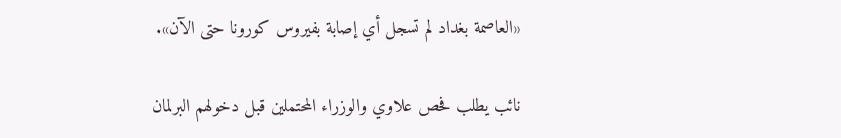«العاصمة بغداد لم تسجل أي إصابة بفيروس كورونا حتى الآن».

نائب يطلب فحص علاوي والوزراء المحتملين قبل دخولهم البرلمان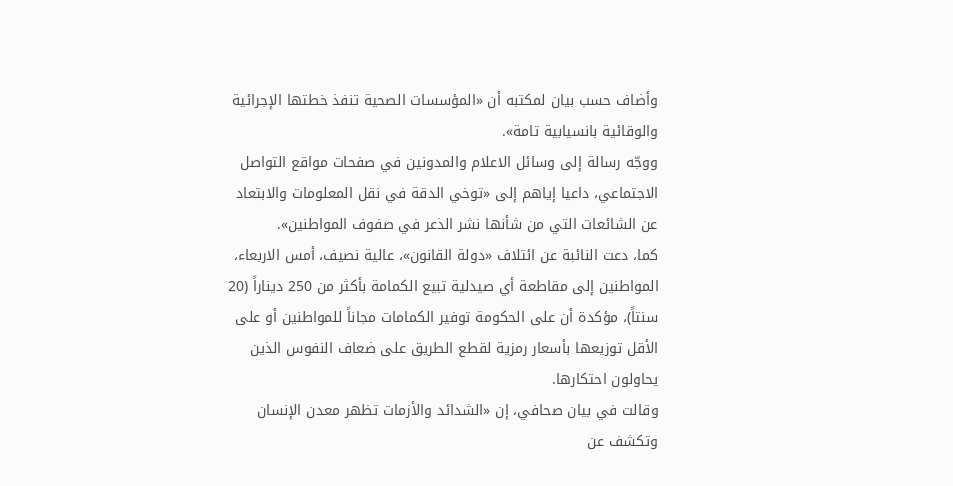وأضاف حسب بيان لمكتبه أن «المؤسسات الصحية تنفذ خطتها الإجرائية والوقائية بانسيابية تامة».
ووجّه رسالة إلى وسائل الاعلام والمدونين في صفحات مواقع التواصل الاجتماعي، داعيا إياهم إلى «توخي الدقة في نقل المعلومات والابتعاد عن الشائعات التي من شأنها نشر الذعر في صفوف المواطنين».
كما، دعت النائبة عن ائتلاف «دولة القانون»، عالية نصيف، أمس الاربعاء، المواطنين إلى مقاطعة أي صيدلية تبيع الكمامة بأكثر من 250 ديناراً (20 سنتاً)، مؤكدة أن على الحكومة توفير الكمامات مجاناً للمواطنين أو على الأقل توزيعها بأسعار رمزية لقطع الطريق على ضعاف النفوس الذين يحاولون احتكارها.
وقالت في بيان صحافي، إن «الشدائد والأزمات تظهر معدن الإنسان وتكشف عن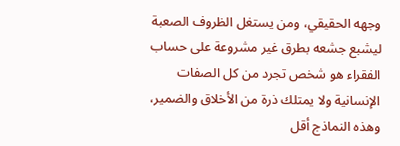وجهه الحقيقي، ومن يستغل الظروف الصعبة ليشبع جشعه بطرق غير مشروعة على حساب الفقراء هو شخص تجرد من كل الصفات الإنسانية ولا يمتلك ذرة من الأخلاق والضمير، وهذه النماذج أقل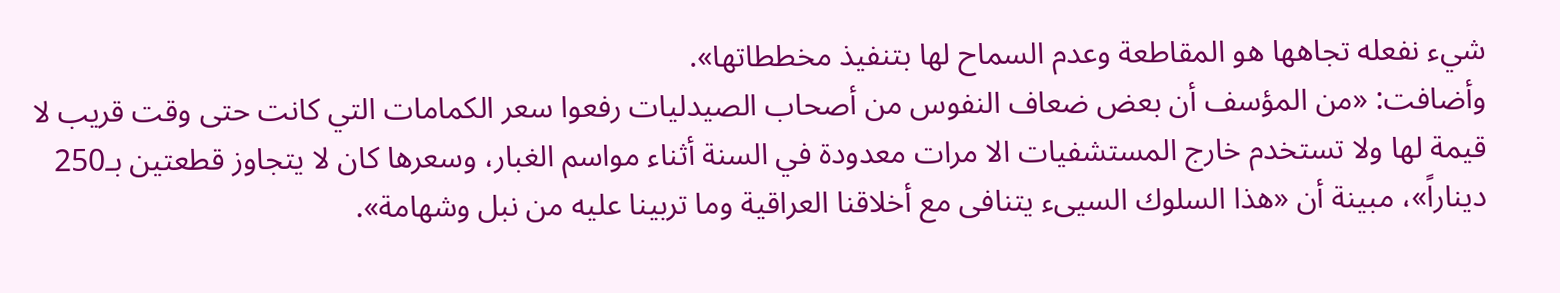شيء نفعله تجاهها هو المقاطعة وعدم السماح لها بتنفيذ مخططاتها».
وأضافت: «من المؤسف أن بعض ضعاف النفوس من أصحاب الصيدليات رفعوا سعر الكمامات التي كانت حتى وقت قريب لا قيمة لها ولا تستخدم خارج المستشفيات الا مرات معدودة في السنة أثناء مواسم الغبار، وسعرها كان لا يتجاوز قطعتين بـ250 ديناراً»، مبينة أن «هذا السلوك السيىء يتنافى مع أخلاقنا العراقية وما تربينا عليه من نبل وشهامة».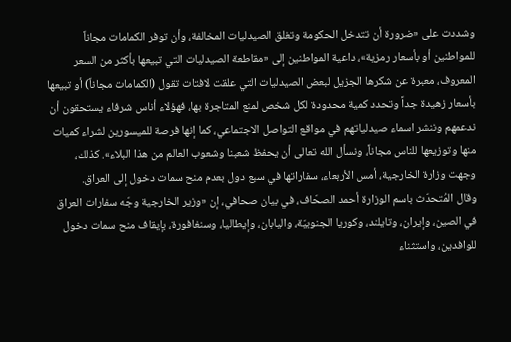وشددت على «ضرورة أن تتدخل الحكومة وتغلق الصيدليات المخالفة، وأن توفر الكمامات مجاناً للمواطنين أو بأسعار رمزية»، داعية المواطنين إلى «مقاطعة الصيدليات التي تبيعها بأكثر من السعر المعروف، معبرة عن شكرها الجزيل لبعض الصيدليات التي علقت لافتات تقول (الكمامات مجاناً) أو تبيعها بأسعار زهيدة جداً وتحدد كمية محدودة لكل شخص لمنع المتاجرة بها، فهؤلاء أناس شرفاء يستحقون أن ندعمهم وننشر اسماء صيدلياتهم في مواقع التواصل الاجتماعي، كما إنها فرصة للميسورين لشراء كميات منها وتوزيعها للناس مجاناً، ونسأل الله تعالى أن يحفظ شعبنا وشعوب العالم من هذا البلاء». كذلك، وجهت وزارة الخارجية، أمس الأربعاء، سفاراتها في سبع دول بعدم منح سمات دخول إلى العراق.
وقال المُتحدّث باسم الوزارة أحمد الصحّاف، في بيان صحافي، إن «وزير الخارجية وجّه سفارات العراق في الصين، وإيران، وتايلند، وكوريا الجنوبيّة، واليابان، وإيطاليا، وسنغافورة، بإيقاف منح سمات دخول للوافدين، واستثناء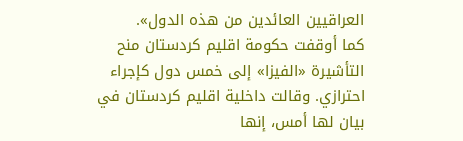العراقيين العائدين من هذه الدول».
كما أوقفت حكومة اقليم كردستان منح التأشيرة «الفيزا» إلى خمس دول كإجراء احترازي. وقالت داخلية اقليم كردستان في بيان لها أمس، إنها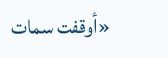«أوقفت سمات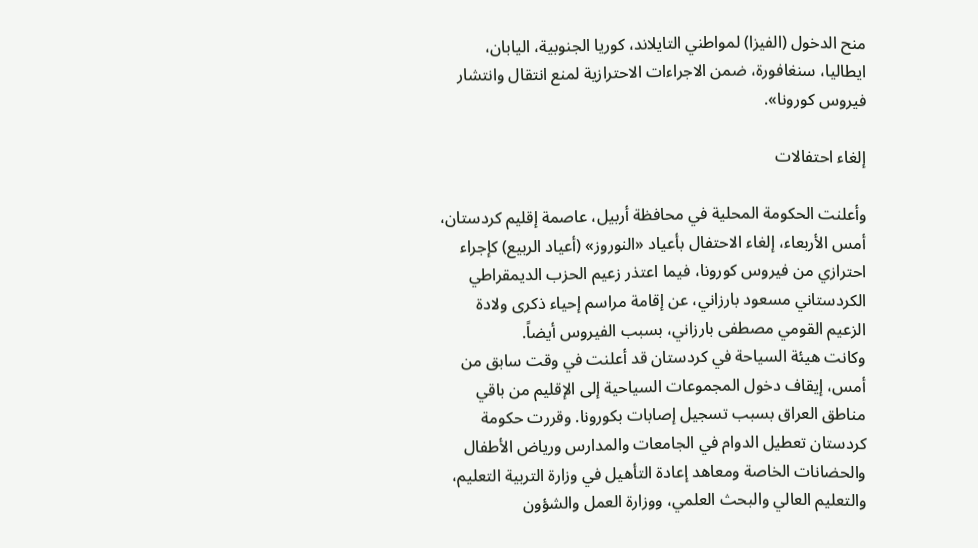منح الدخول (الفيزا) لمواطني التايلاند، كوريا الجنوبية، اليابان، ايطاليا، سنغافورة، ضمن الاجراءات الاحترازية لمنع انتقال وانتشار فيروس كورونا».

إلغاء احتفالات

وأعلنت الحكومة المحلية في محافظة أربيل، عاصمة إقليم كردستان، أمس الأربعاء، إلغاء الاحتفال بأعياد «النوروز» (أعياد الربيع) كإجراء احترازي من فيروس كورونا، فيما اعتذر زعيم الحزب الديمقراطي الكردستاني مسعود بارزاني، عن إقامة مراسم إحياء ذكرى ولادة الزعيم القومي مصطفى بارزاني، بسبب الفيروس أيضاً.
وكانت هيئة السياحة في كردستان قد أعلنت في وقت سابق من أمس، إيقاف دخول المجموعات السياحية إلى الإقليم من باقي مناطق العراق بسبب تسجيل إصابات بكورونا. وقررت حكومة كردستان تعطيل الدوام في الجامعات والمدارس ورياض الأطفال والحضانات الخاصة ومعاهد إعادة التأهيل في وزارة التربية التعليم، والتعليم العالي والبحث العلمي، ووزارة العمل والشؤون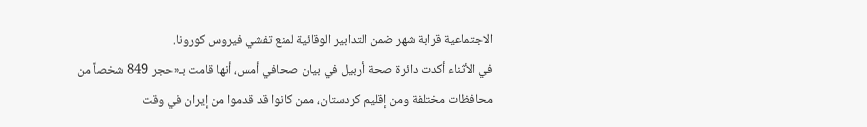الاجتماعية قرابة شهر ضمن التدابير الوقائية لمنع تفشي فيروس كورونا.
في الأثناء أكدت دائرة صحة أربيل في بيان صحافي أمس، أنها قامت بـ«حجر 849 شخصاً من محافظات مختلفة ومن إقليم كردستان، ممن كانوا قد قدموا من إيران في وقت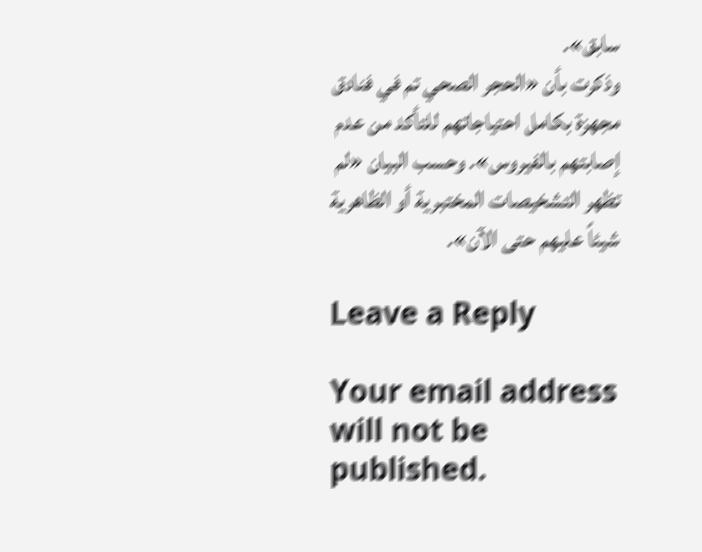سابق».
وذكرت بأن «الحجر الصحي تم في فنادق مجهزة بكامل احتياجاتهم للتأكد من عدم إصابتهم بالفيروس». وحسب البيان «لم تظهر التشخيصات المختبرية أو الظاهرية شيئاً عليهم حتى الآن».

Leave a Reply

Your email address will not be published.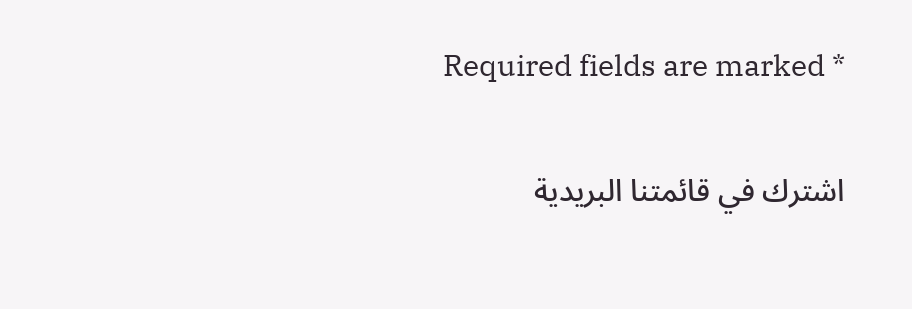Required fields are marked *

اشترك في قائمتنا البريدية